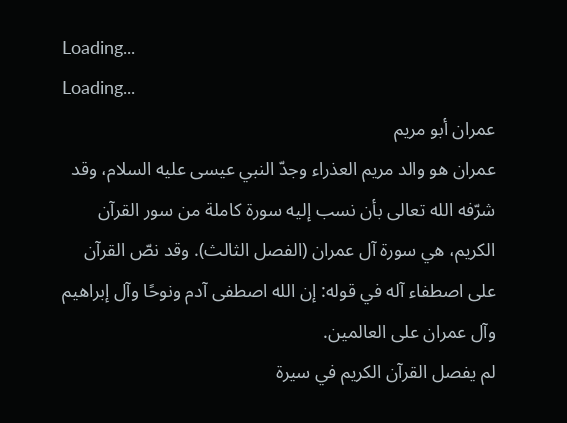Loading...
Loading...
عمران أبو مريم
عمران هو والد مريم العذراء وجدّ النبي عيسى عليه السلام، وقد شرّفه الله تعالى بأن نسب إليه سورة كاملة من سور القرآن الكريم، هي سورة آل عمران (الفصل الثالث). وقد نصّ القرآن على اصطفاء آله في قوله: إن الله اصطفى آدم ونوحًا وآل إبراهيم وآل عمران على العالمين.
لم يفصل القرآن الكريم في سيرة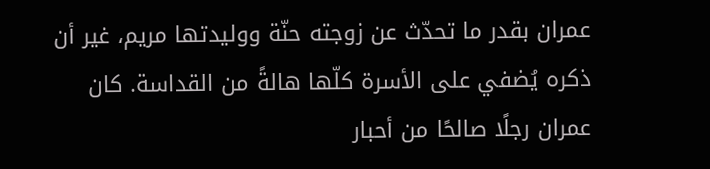عمران بقدر ما تحدّث عن زوجته حنّة ووليدتها مريم، غير أن ذكره يُضفي على الأسرة كلّها هالةً من القداسة. كان عمران رجلًا صالحًا من أحبار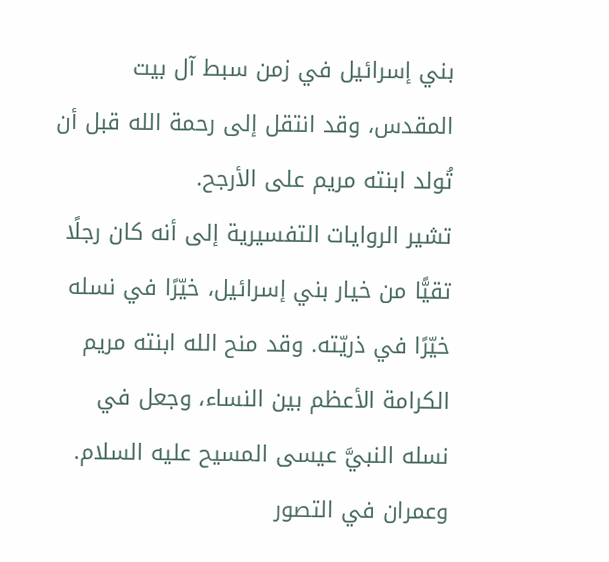بني إسرائيل في زمن سبط آل بيت المقدس، وقد انتقل إلى رحمة الله قبل أن تُولد ابنته مريم على الأرجح.
تشير الروايات التفسيرية إلى أنه كان رجلًا تقيًّا من خيار بني إسرائيل، خيّرًا في نسله خيّرًا في ذريّته. وقد منح الله ابنته مريم الكرامة الأعظم بين النساء، وجعل في نسله النبيَّ عيسى المسيح عليه السلام. وعمران في التصور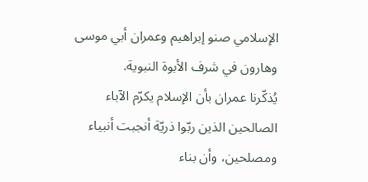الإسلامي صنو إبراهيم وعمران أبي موسى وهارون في شرف الأبوة النبوية.
يُذكّرنا عمران بأن الإسلام يكرّم الآباء الصالحين الذين ربّوا ذريّة أنجبت أنبياء ومصلحين، وأن بناء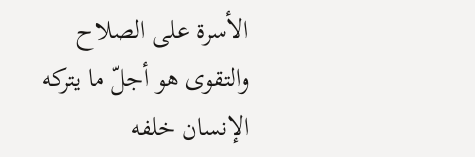الأسرة على الصلاح والتقوى هو أجلّ ما يتركه الإنسان خلفه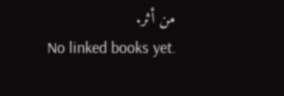من أثر.
No linked books yet.